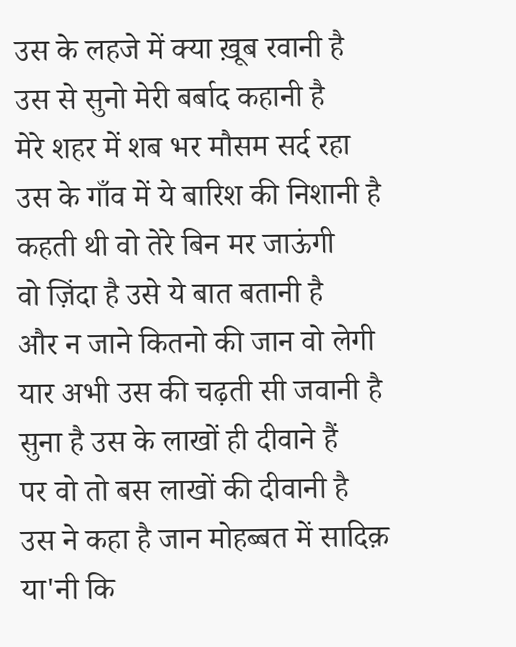उस के लहजे में क्या ख़ूब रवानी है
उस से सुनो मेरी बर्बाद कहानी है
मेरे शहर में शब भर मौसम सर्द रहा
उस के गाँव में ये बारिश की निशानी है
कहती थी वो तेरे बिन मर जाऊंगी
वो ज़िंदा है उसे ये बात बतानी है
और न जाने कितनो की जान वो लेगी
यार अभी उस की चढ़ती सी जवानी है
सुना है उस के लाखों ही दीवाने हैं
पर वो तो बस लाखों की दीवानी है
उस ने कहा है जान मोहब्बत में सादिक़
या'नी कि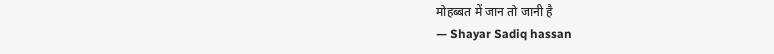मोहब्बत में जान तो जानी है
— Shayar Sadiq hassan